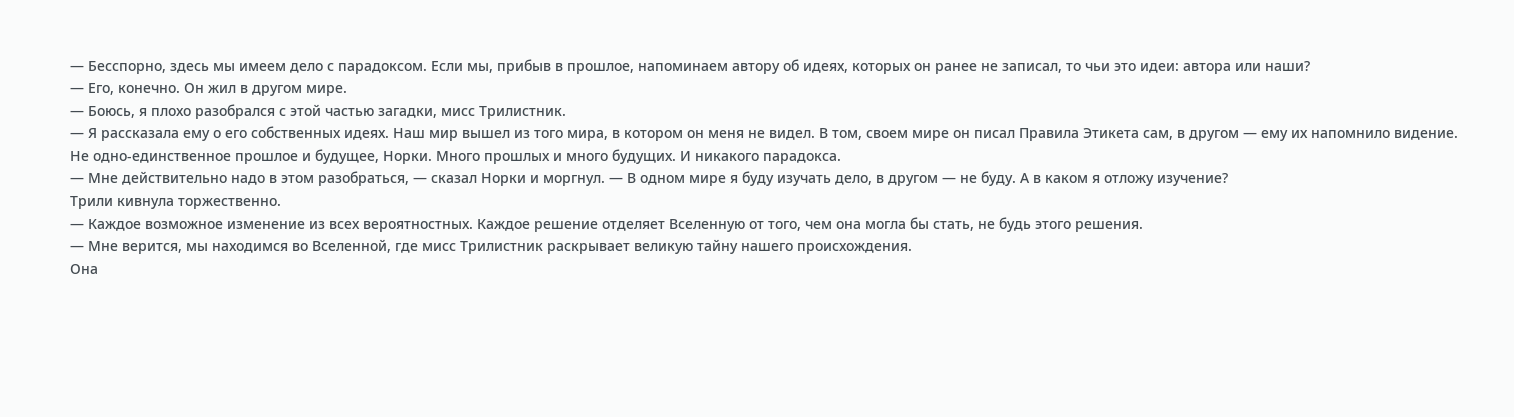— Бесспорно, здесь мы имеем дело с парадоксом. Если мы, прибыв в прошлое, напоминаем автору об идеях, которых он ранее не записал, то чьи это идеи: автора или наши?
— Его, конечно. Он жил в другом мире.
— Боюсь, я плохо разобрался с этой частью загадки, мисс Трилистник.
— Я рассказала ему о его собственных идеях. Наш мир вышел из того мира, в котором он меня не видел. В том, своем мире он писал Правила Этикета сам, в другом — ему их напомнило видение.
Не одно-единственное прошлое и будущее, Норки. Много прошлых и много будущих. И никакого парадокса.
— Мне действительно надо в этом разобраться, — сказал Норки и моргнул. — В одном мире я буду изучать дело, в другом — не буду. А в каком я отложу изучение?
Трили кивнула торжественно.
— Каждое возможное изменение из всех вероятностных. Каждое решение отделяет Вселенную от того, чем она могла бы стать, не будь этого решения.
— Мне верится, мы находимся во Вселенной, где мисс Трилистник раскрывает великую тайну нашего происхождения.
Она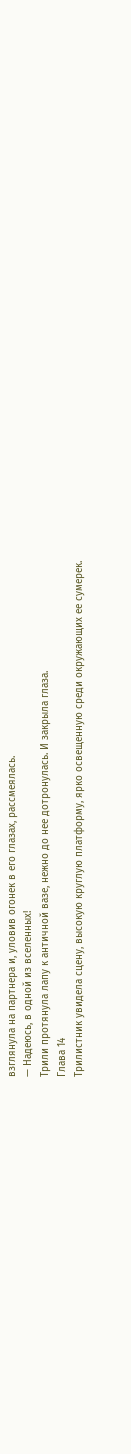взглянула на партнера и, уловив огонек в его глазах, рассмеялась.
— Надеюсь, в одной из вселенных!
Трили протянула лапу к античной вазе, нежно до нее дотронулась. И закрыла глаза.
Глава 14
Трилистник увидела сцену, высокую круглую платформу, ярко освещенную среди окружающих ее сумерек.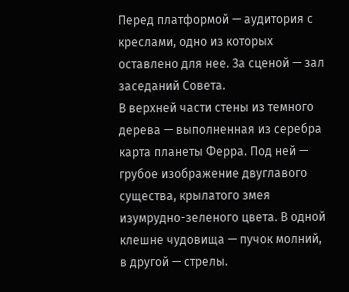Перед платформой — аудитория с креслами, одно из которых оставлено для нее. За сценой — зал заседаний Совета.
В верхней части стены из темного дерева — выполненная из серебра карта планеты Ферра. Под ней — грубое изображение двуглавого существа, крылатого змея изумрудно-зеленого цвета. В одной клешне чудовища — пучок молний, в другой — стрелы.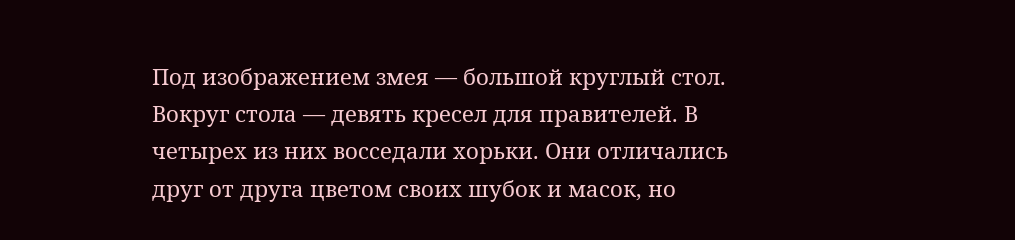Под изображением змея — большой круглый стол. Вокруг стола — девять кресел для правителей. В четырех из них восседали хорьки. Они отличались друг от друга цветом своих шубок и масок, но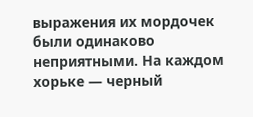выражения их мордочек были одинаково неприятными. На каждом хорьке — черный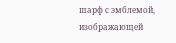шарф с эмблемой, изображающей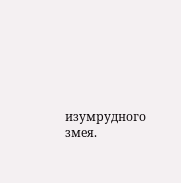изумрудного змея.